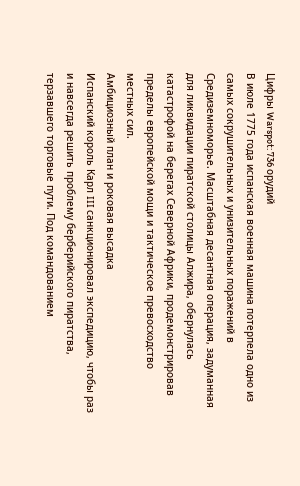Цифры Warspot: 736 орудий
В июле 1775 года испанская военная машина потерпела одно из самых сокрушительных и унизительных поражений в Средиземноморье. Масштабная десантная операция, задуманная для ликвидации пиратской столицы Алжира, обернулась катастрофой на берегах Северной Африки, продемонстрировав пределы европейской мощи и тактическое превосходство местных сил.
Амбициозный план и роковая высадка
Испанский король Карл III санкционировал экспедицию, чтобы раз и навсегда решить проблему берберийского пиратства, терзавшего торговые пути. Под командованием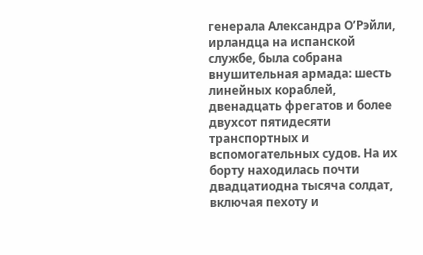генерала Александра О’Рэйли, ирландца на испанской службе, была собрана внушительная армада: шесть линейных кораблей, двенадцать фрегатов и более двухсот пятидесяти транспортных и вспомогательных судов. На их борту находилась почти двадцатиодна тысяча солдат, включая пехоту и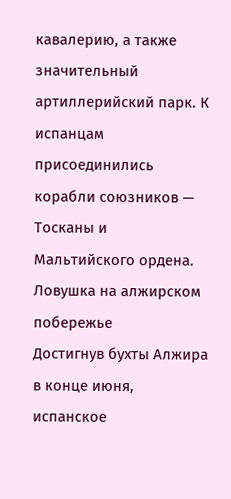кавалерию, а также значительный артиллерийский парк. К испанцам присоединились корабли союзников — Тосканы и Мальтийского ордена.
Ловушка на алжирском побережье
Достигнув бухты Алжира в конце июня, испанское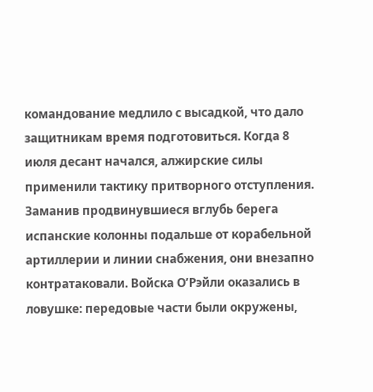командование медлило с высадкой, что дало защитникам время подготовиться. Когда 8 июля десант начался, алжирские силы применили тактику притворного отступления. Заманив продвинувшиеся вглубь берега испанские колонны подальше от корабельной артиллерии и линии снабжения, они внезапно контратаковали. Войска О’Рэйли оказались в ловушке: передовые части были окружены,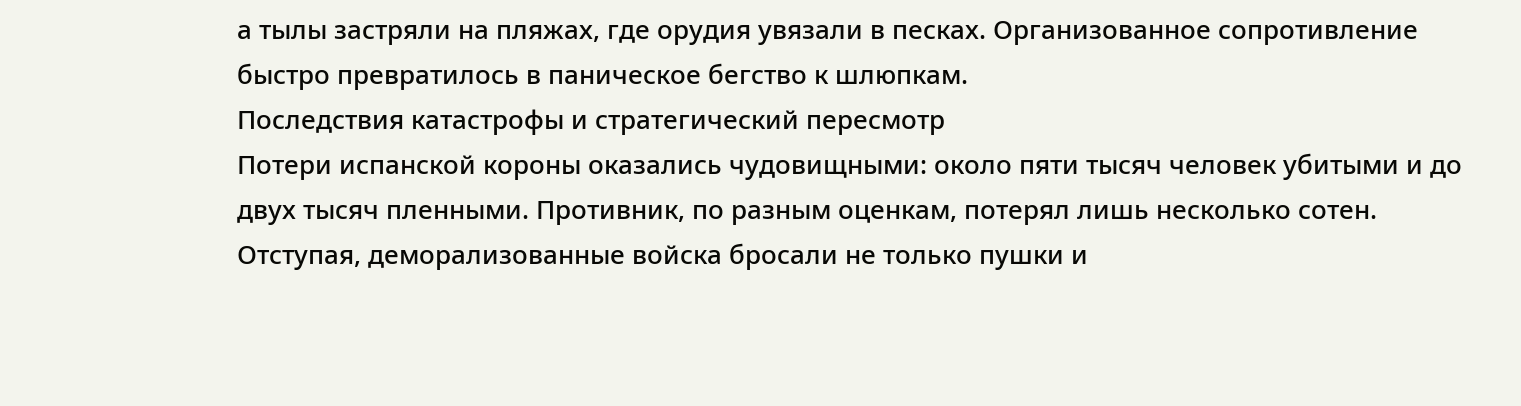а тылы застряли на пляжах, где орудия увязали в песках. Организованное сопротивление быстро превратилось в паническое бегство к шлюпкам.
Последствия катастрофы и стратегический пересмотр
Потери испанской короны оказались чудовищными: около пяти тысяч человек убитыми и до двух тысяч пленными. Противник, по разным оценкам, потерял лишь несколько сотен. Отступая, деморализованные войска бросали не только пушки и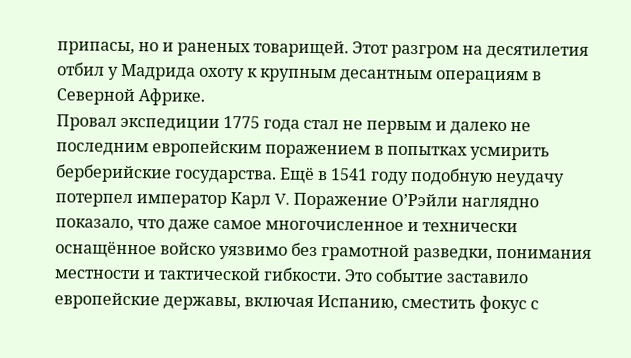припасы, но и раненых товарищей. Этот разгром на десятилетия отбил у Мадрида охоту к крупным десантным операциям в Северной Африке.
Провал экспедиции 1775 года стал не первым и далеко не последним европейским поражением в попытках усмирить берберийские государства. Ещё в 1541 году подобную неудачу потерпел император Карл V. Поражение О’Рэйли наглядно показало, что даже самое многочисленное и технически оснащённое войско уязвимо без грамотной разведки, понимания местности и тактической гибкости. Это событие заставило европейские державы, включая Испанию, сместить фокус с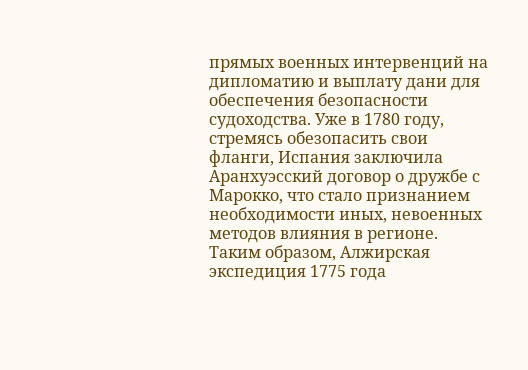прямых военных интервенций на дипломатию и выплату дани для обеспечения безопасности судоходства. Уже в 1780 году, стремясь обезопасить свои фланги, Испания заключила Аранхуэсский договор о дружбе с Марокко, что стало признанием необходимости иных, невоенных методов влияния в регионе.
Таким образом, Алжирская экспедиция 1775 года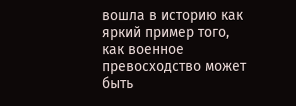вошла в историю как яркий пример того, как военное превосходство может быть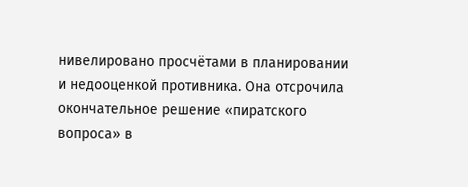нивелировано просчётами в планировании и недооценкой противника. Она отсрочила окончательное решение «пиратского вопроса» в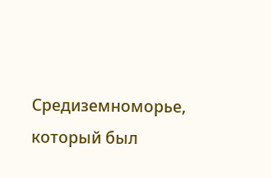Средиземноморье, который был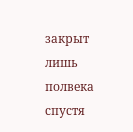закрыт лишь полвека спустя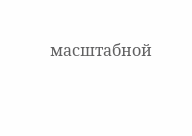масштабной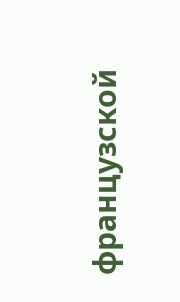французской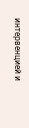интервенцией и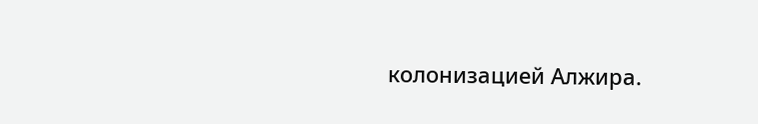колонизацией Алжира.